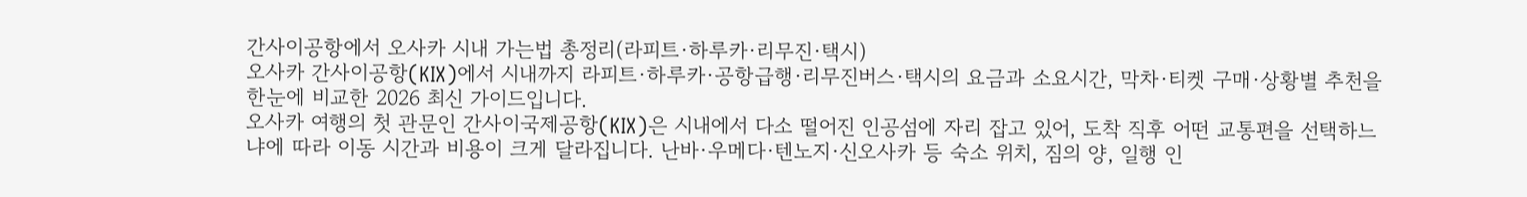간사이공항에서 오사카 시내 가는법 총정리(라피트·하루카·리무진·택시)
오사카 간사이공항(KIX)에서 시내까지 라피트·하루카·공항급행·리무진버스·택시의 요금과 소요시간, 막차·티켓 구매·상황별 추천을 한눈에 비교한 2026 최신 가이드입니다.
오사카 여행의 첫 관문인 간사이국제공항(KIX)은 시내에서 다소 떨어진 인공섬에 자리 잡고 있어, 도착 직후 어떤 교통편을 선택하느냐에 따라 이동 시간과 비용이 크게 달라집니다. 난바·우메다·텐노지·신오사카 등 숙소 위치, 짐의 양, 일행 인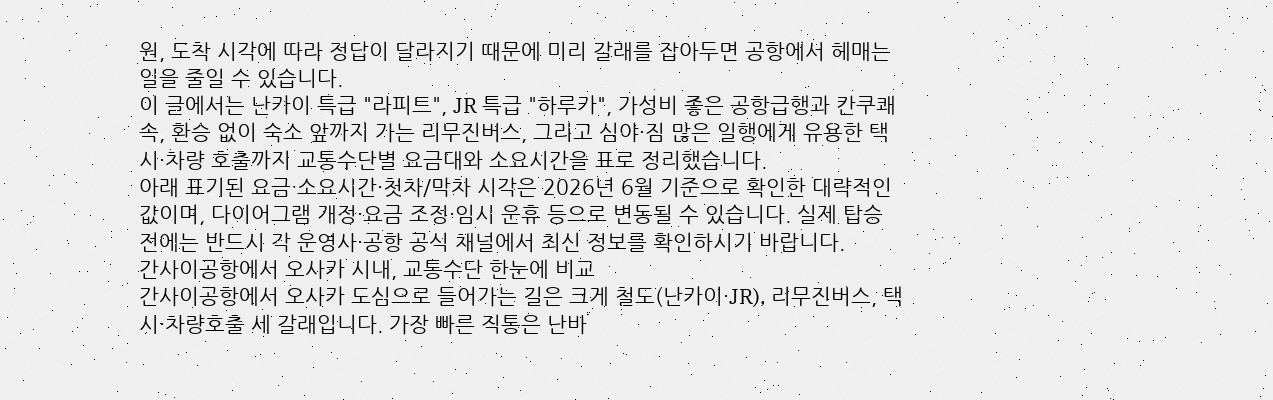원, 도착 시각에 따라 정답이 달라지기 때문에 미리 갈래를 잡아두면 공항에서 헤매는 일을 줄일 수 있습니다.
이 글에서는 난카이 특급 "라피트", JR 특급 "하루카", 가성비 좋은 공항급행과 칸쿠쾌속, 환승 없이 숙소 앞까지 가는 리무진버스, 그리고 심야·짐 많은 일행에게 유용한 택시·차량 호출까지 교통수단별 요금대와 소요시간을 표로 정리했습니다.
아래 표기된 요금·소요시간·첫차/막차 시각은 2026년 6월 기준으로 확인한 대략적인 값이며, 다이어그램 개정·요금 조정·임시 운휴 등으로 변동될 수 있습니다. 실제 탑승 전에는 반드시 각 운영사·공항 공식 채널에서 최신 정보를 확인하시기 바랍니다.
간사이공항에서 오사카 시내, 교통수단 한눈에 비교
간사이공항에서 오사카 도심으로 들어가는 길은 크게 철도(난카이·JR), 리무진버스, 택시·차량호출 세 갈래입니다. 가장 빠른 직통은 난바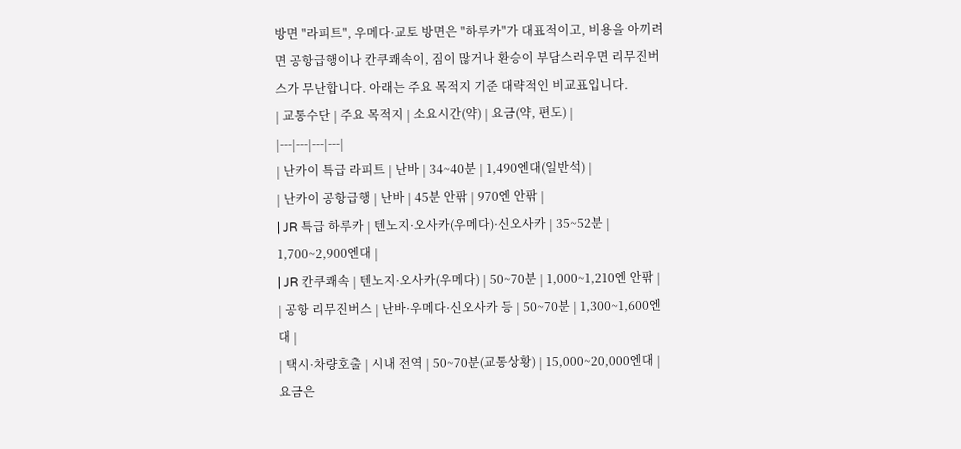방면 "라피트", 우메다·교토 방면은 "하루카"가 대표적이고, 비용을 아끼려면 공항급행이나 칸쿠쾌속이, 짐이 많거나 환승이 부담스러우면 리무진버스가 무난합니다. 아래는 주요 목적지 기준 대략적인 비교표입니다.
| 교통수단 | 주요 목적지 | 소요시간(약) | 요금(약, 편도) |
|---|---|---|---|
| 난카이 특급 라피트 | 난바 | 34~40분 | 1,490엔대(일반석) |
| 난카이 공항급행 | 난바 | 45분 안팎 | 970엔 안팎 |
| JR 특급 하루카 | 텐노지·오사카(우메다)·신오사카 | 35~52분 | 1,700~2,900엔대 |
| JR 칸쿠쾌속 | 텐노지·오사카(우메다) | 50~70분 | 1,000~1,210엔 안팎 |
| 공항 리무진버스 | 난바·우메다·신오사카 등 | 50~70분 | 1,300~1,600엔대 |
| 택시·차량호출 | 시내 전역 | 50~70분(교통상황) | 15,000~20,000엔대 |
요금은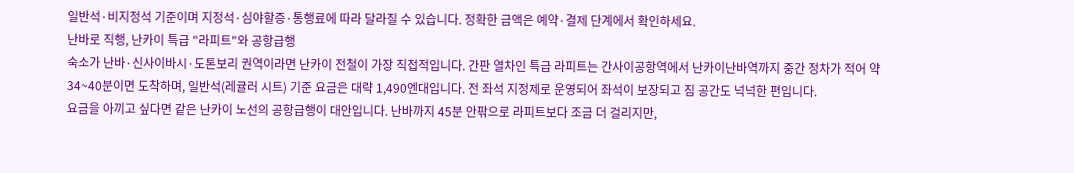일반석·비지정석 기준이며 지정석·심야할증·통행료에 따라 달라질 수 있습니다. 정확한 금액은 예약·결제 단계에서 확인하세요.
난바로 직행, 난카이 특급 "라피트"와 공항급행
숙소가 난바·신사이바시·도톤보리 권역이라면 난카이 전철이 가장 직접적입니다. 간판 열차인 특급 라피트는 간사이공항역에서 난카이난바역까지 중간 정차가 적어 약 34~40분이면 도착하며, 일반석(레귤러 시트) 기준 요금은 대략 1,490엔대입니다. 전 좌석 지정제로 운영되어 좌석이 보장되고 짐 공간도 넉넉한 편입니다.
요금을 아끼고 싶다면 같은 난카이 노선의 공항급행이 대안입니다. 난바까지 45분 안팎으로 라피트보다 조금 더 걸리지만,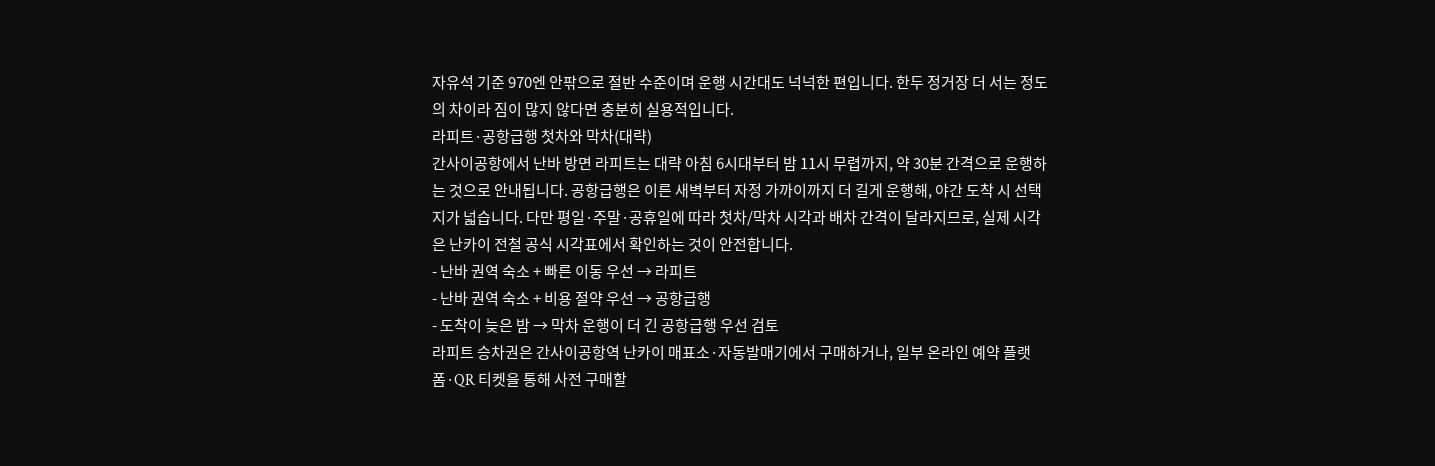자유석 기준 970엔 안팎으로 절반 수준이며 운행 시간대도 넉넉한 편입니다. 한두 정거장 더 서는 정도의 차이라 짐이 많지 않다면 충분히 실용적입니다.
라피트·공항급행 첫차와 막차(대략)
간사이공항에서 난바 방면 라피트는 대략 아침 6시대부터 밤 11시 무렵까지, 약 30분 간격으로 운행하는 것으로 안내됩니다. 공항급행은 이른 새벽부터 자정 가까이까지 더 길게 운행해, 야간 도착 시 선택지가 넓습니다. 다만 평일·주말·공휴일에 따라 첫차/막차 시각과 배차 간격이 달라지므로, 실제 시각은 난카이 전철 공식 시각표에서 확인하는 것이 안전합니다.
- 난바 권역 숙소 + 빠른 이동 우선 → 라피트
- 난바 권역 숙소 + 비용 절약 우선 → 공항급행
- 도착이 늦은 밤 → 막차 운행이 더 긴 공항급행 우선 검토
라피트 승차권은 간사이공항역 난카이 매표소·자동발매기에서 구매하거나, 일부 온라인 예약 플랫폼·QR 티켓을 통해 사전 구매할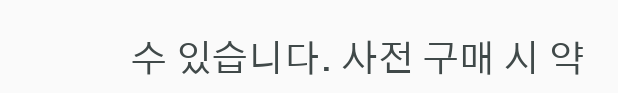수 있습니다. 사전 구매 시 약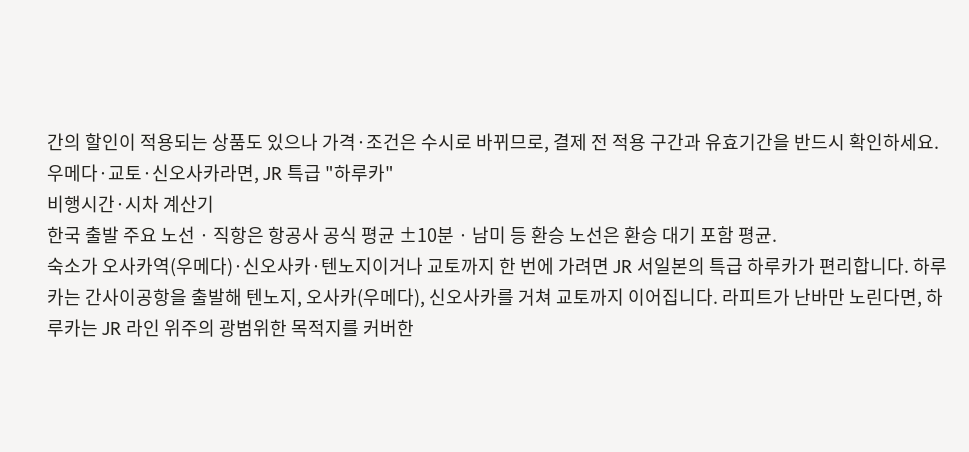간의 할인이 적용되는 상품도 있으나 가격·조건은 수시로 바뀌므로, 결제 전 적용 구간과 유효기간을 반드시 확인하세요.
우메다·교토·신오사카라면, JR 특급 "하루카"
비행시간·시차 계산기
한국 출발 주요 노선 · 직항은 항공사 공식 평균 ±10분 · 남미 등 환승 노선은 환승 대기 포함 평균.
숙소가 오사카역(우메다)·신오사카·텐노지이거나 교토까지 한 번에 가려면 JR 서일본의 특급 하루카가 편리합니다. 하루카는 간사이공항을 출발해 텐노지, 오사카(우메다), 신오사카를 거쳐 교토까지 이어집니다. 라피트가 난바만 노린다면, 하루카는 JR 라인 위주의 광범위한 목적지를 커버한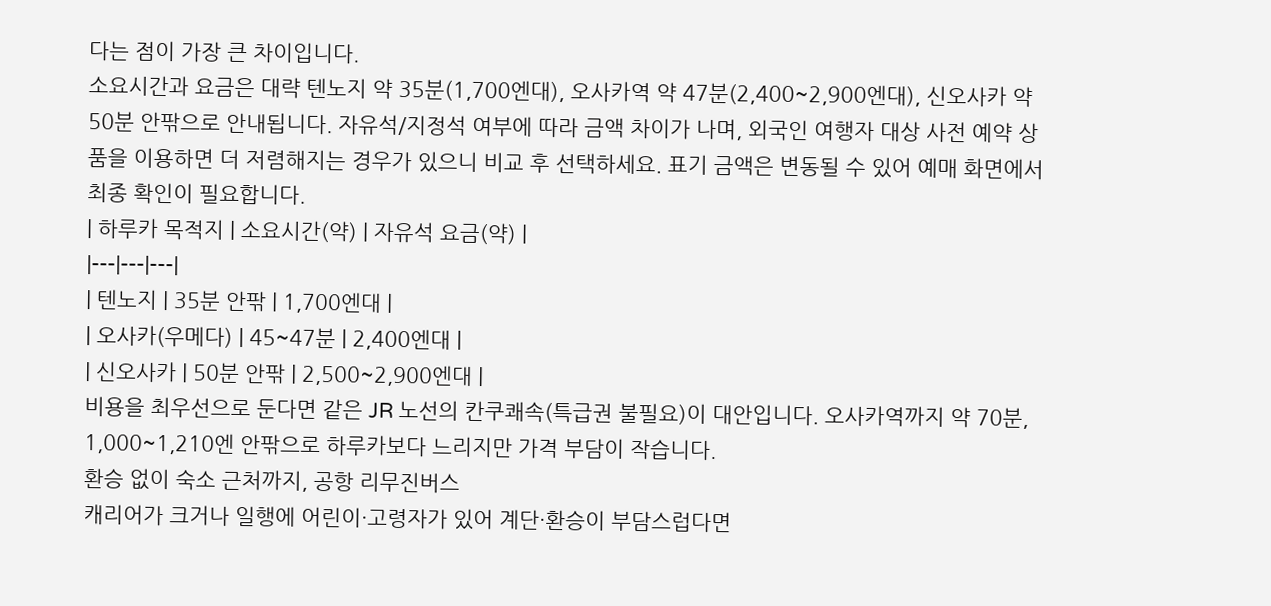다는 점이 가장 큰 차이입니다.
소요시간과 요금은 대략 텐노지 약 35분(1,700엔대), 오사카역 약 47분(2,400~2,900엔대), 신오사카 약 50분 안팎으로 안내됩니다. 자유석/지정석 여부에 따라 금액 차이가 나며, 외국인 여행자 대상 사전 예약 상품을 이용하면 더 저렴해지는 경우가 있으니 비교 후 선택하세요. 표기 금액은 변동될 수 있어 예매 화면에서 최종 확인이 필요합니다.
| 하루카 목적지 | 소요시간(약) | 자유석 요금(약) |
|---|---|---|
| 텐노지 | 35분 안팎 | 1,700엔대 |
| 오사카(우메다) | 45~47분 | 2,400엔대 |
| 신오사카 | 50분 안팎 | 2,500~2,900엔대 |
비용을 최우선으로 둔다면 같은 JR 노선의 칸쿠쾌속(특급권 불필요)이 대안입니다. 오사카역까지 약 70분, 1,000~1,210엔 안팎으로 하루카보다 느리지만 가격 부담이 작습니다.
환승 없이 숙소 근처까지, 공항 리무진버스
캐리어가 크거나 일행에 어린이·고령자가 있어 계단·환승이 부담스럽다면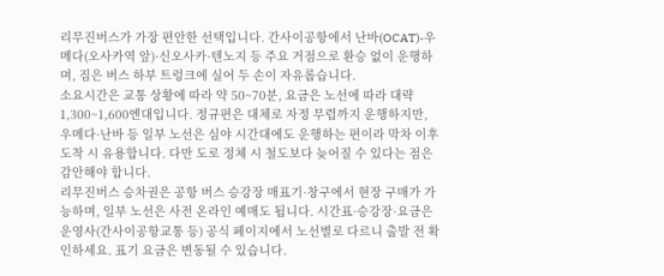리무진버스가 가장 편안한 선택입니다. 간사이공항에서 난바(OCAT)·우메다(오사카역 앞)·신오사카·텐노지 등 주요 거점으로 환승 없이 운행하며, 짐은 버스 하부 트렁크에 실어 두 손이 자유롭습니다.
소요시간은 교통 상황에 따라 약 50~70분, 요금은 노선에 따라 대략 1,300~1,600엔대입니다. 정규편은 대체로 자정 무렵까지 운행하지만, 우메다·난바 등 일부 노선은 심야 시간대에도 운행하는 편이라 막차 이후 도착 시 유용합니다. 다만 도로 정체 시 철도보다 늦어질 수 있다는 점은 감안해야 합니다.
리무진버스 승차권은 공항 버스 승강장 매표기·창구에서 현장 구매가 가능하며, 일부 노선은 사전 온라인 예매도 됩니다. 시간표·승강장·요금은 운영사(간사이공항교통 등) 공식 페이지에서 노선별로 다르니 출발 전 확인하세요. 표기 요금은 변동될 수 있습니다.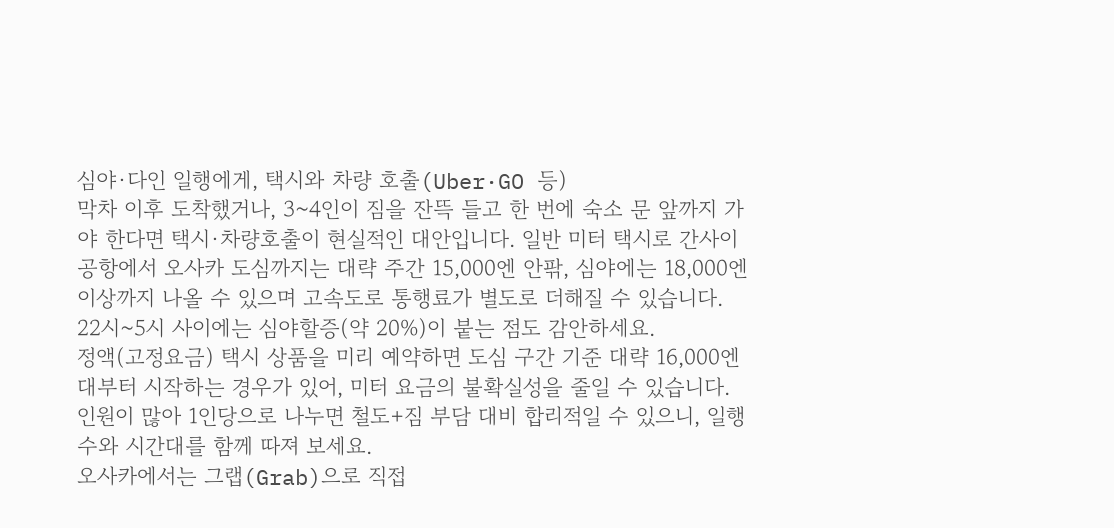심야·다인 일행에게, 택시와 차량 호출(Uber·GO 등)
막차 이후 도착했거나, 3~4인이 짐을 잔뜩 들고 한 번에 숙소 문 앞까지 가야 한다면 택시·차량호출이 현실적인 대안입니다. 일반 미터 택시로 간사이공항에서 오사카 도심까지는 대략 주간 15,000엔 안팎, 심야에는 18,000엔 이상까지 나올 수 있으며 고속도로 통행료가 별도로 더해질 수 있습니다. 22시~5시 사이에는 심야할증(약 20%)이 붙는 점도 감안하세요.
정액(고정요금) 택시 상품을 미리 예약하면 도심 구간 기준 대략 16,000엔대부터 시작하는 경우가 있어, 미터 요금의 불확실성을 줄일 수 있습니다. 인원이 많아 1인당으로 나누면 철도+짐 부담 대비 합리적일 수 있으니, 일행 수와 시간대를 함께 따져 보세요.
오사카에서는 그랩(Grab)으로 직접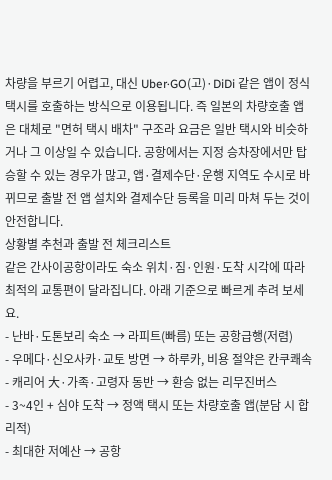차량을 부르기 어렵고, 대신 Uber·GO(고)·DiDi 같은 앱이 정식 택시를 호출하는 방식으로 이용됩니다. 즉 일본의 차량호출 앱은 대체로 "면허 택시 배차" 구조라 요금은 일반 택시와 비슷하거나 그 이상일 수 있습니다. 공항에서는 지정 승차장에서만 탑승할 수 있는 경우가 많고, 앱·결제수단·운행 지역도 수시로 바뀌므로 출발 전 앱 설치와 결제수단 등록을 미리 마쳐 두는 것이 안전합니다.
상황별 추천과 출발 전 체크리스트
같은 간사이공항이라도 숙소 위치·짐·인원·도착 시각에 따라 최적의 교통편이 달라집니다. 아래 기준으로 빠르게 추려 보세요.
- 난바·도톤보리 숙소 → 라피트(빠름) 또는 공항급행(저렴)
- 우메다·신오사카·교토 방면 → 하루카, 비용 절약은 칸쿠쾌속
- 캐리어 大·가족·고령자 동반 → 환승 없는 리무진버스
- 3~4인 + 심야 도착 → 정액 택시 또는 차량호출 앱(분담 시 합리적)
- 최대한 저예산 → 공항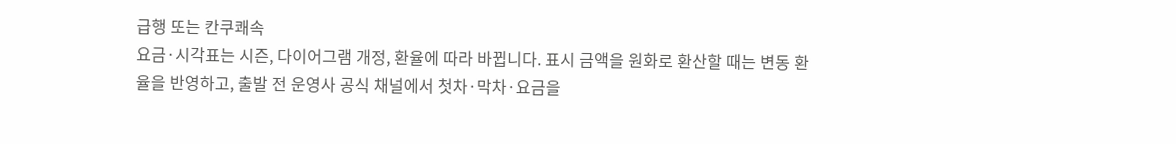급행 또는 칸쿠쾌속
요금·시각표는 시즌, 다이어그램 개정, 환율에 따라 바뀝니다. 표시 금액을 원화로 환산할 때는 변동 환율을 반영하고, 출발 전 운영사 공식 채널에서 첫차·막차·요금을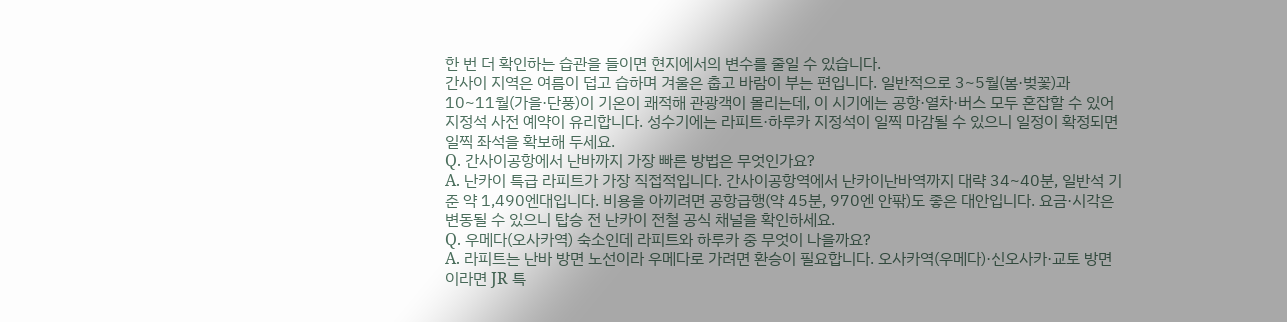한 번 더 확인하는 습관을 들이면 현지에서의 변수를 줄일 수 있습니다.
간사이 지역은 여름이 덥고 습하며 겨울은 춥고 바람이 부는 편입니다. 일반적으로 3~5월(봄·벚꽃)과 10~11월(가을·단풍)이 기온이 쾌적해 관광객이 몰리는데, 이 시기에는 공항·열차·버스 모두 혼잡할 수 있어 지정석 사전 예약이 유리합니다. 성수기에는 라피트·하루카 지정석이 일찍 마감될 수 있으니 일정이 확정되면 일찍 좌석을 확보해 두세요.
Q. 간사이공항에서 난바까지 가장 빠른 방법은 무엇인가요?
A. 난카이 특급 라피트가 가장 직접적입니다. 간사이공항역에서 난카이난바역까지 대략 34~40분, 일반석 기준 약 1,490엔대입니다. 비용을 아끼려면 공항급행(약 45분, 970엔 안팎)도 좋은 대안입니다. 요금·시각은 변동될 수 있으니 탑승 전 난카이 전철 공식 채널을 확인하세요.
Q. 우메다(오사카역) 숙소인데 라피트와 하루카 중 무엇이 나을까요?
A. 라피트는 난바 방면 노선이라 우메다로 가려면 환승이 필요합니다. 오사카역(우메다)·신오사카·교토 방면이라면 JR 특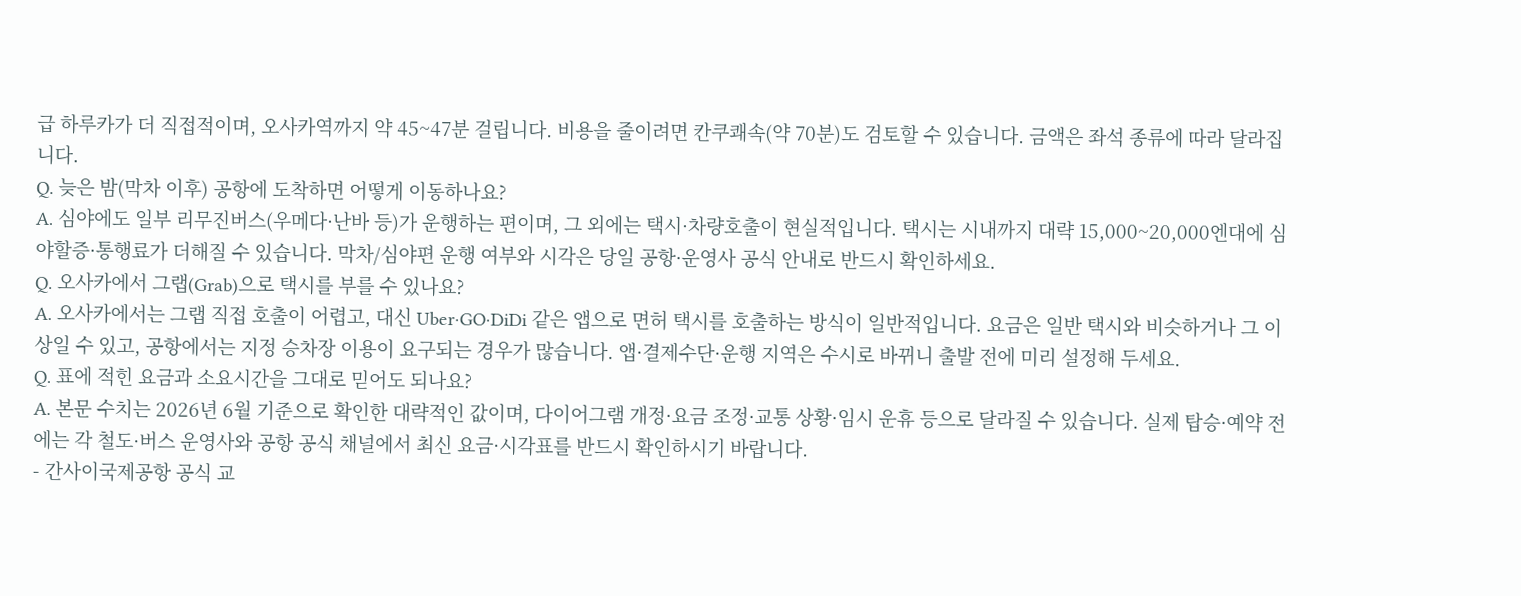급 하루카가 더 직접적이며, 오사카역까지 약 45~47분 걸립니다. 비용을 줄이려면 칸쿠쾌속(약 70분)도 검토할 수 있습니다. 금액은 좌석 종류에 따라 달라집니다.
Q. 늦은 밤(막차 이후) 공항에 도착하면 어떻게 이동하나요?
A. 심야에도 일부 리무진버스(우메다·난바 등)가 운행하는 편이며, 그 외에는 택시·차량호출이 현실적입니다. 택시는 시내까지 대략 15,000~20,000엔대에 심야할증·통행료가 더해질 수 있습니다. 막차/심야편 운행 여부와 시각은 당일 공항·운영사 공식 안내로 반드시 확인하세요.
Q. 오사카에서 그랩(Grab)으로 택시를 부를 수 있나요?
A. 오사카에서는 그랩 직접 호출이 어렵고, 대신 Uber·GO·DiDi 같은 앱으로 면허 택시를 호출하는 방식이 일반적입니다. 요금은 일반 택시와 비슷하거나 그 이상일 수 있고, 공항에서는 지정 승차장 이용이 요구되는 경우가 많습니다. 앱·결제수단·운행 지역은 수시로 바뀌니 출발 전에 미리 설정해 두세요.
Q. 표에 적힌 요금과 소요시간을 그대로 믿어도 되나요?
A. 본문 수치는 2026년 6월 기준으로 확인한 대략적인 값이며, 다이어그램 개정·요금 조정·교통 상황·임시 운휴 등으로 달라질 수 있습니다. 실제 탑승·예약 전에는 각 철도·버스 운영사와 공항 공식 채널에서 최신 요금·시각표를 반드시 확인하시기 바랍니다.
- 간사이국제공항 공식 교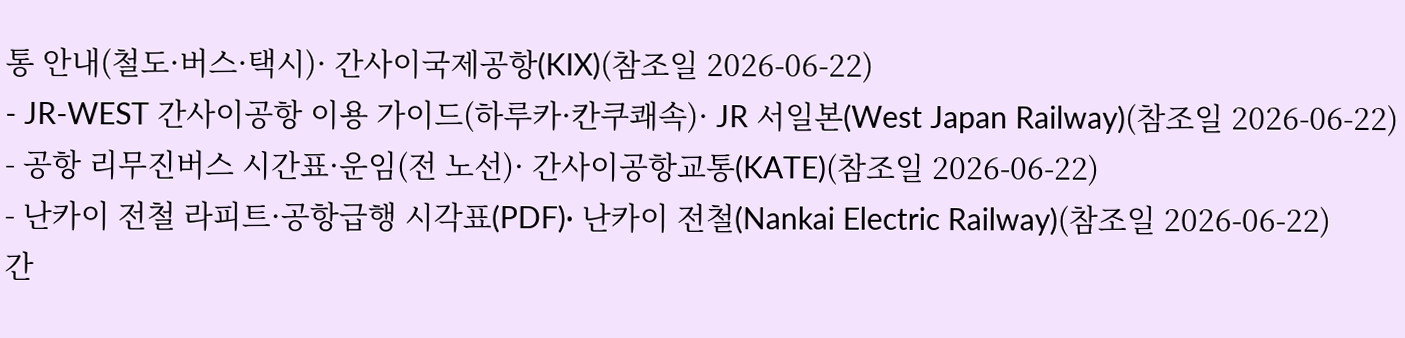통 안내(철도·버스·택시)· 간사이국제공항(KIX)(참조일 2026-06-22)
- JR-WEST 간사이공항 이용 가이드(하루카·칸쿠쾌속)· JR 서일본(West Japan Railway)(참조일 2026-06-22)
- 공항 리무진버스 시간표·운임(전 노선)· 간사이공항교통(KATE)(참조일 2026-06-22)
- 난카이 전철 라피트·공항급행 시각표(PDF)· 난카이 전철(Nankai Electric Railway)(참조일 2026-06-22)
간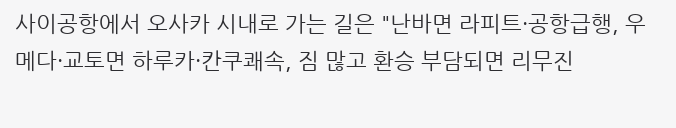사이공항에서 오사카 시내로 가는 길은 "난바면 라피트·공항급행, 우메다·교토면 하루카·칸쿠쾌속, 짐 많고 환승 부담되면 리무진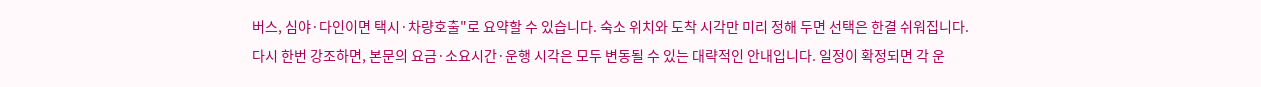버스, 심야·다인이면 택시·차량호출"로 요약할 수 있습니다. 숙소 위치와 도착 시각만 미리 정해 두면 선택은 한결 쉬워집니다.
다시 한번 강조하면, 본문의 요금·소요시간·운행 시각은 모두 변동될 수 있는 대략적인 안내입니다. 일정이 확정되면 각 운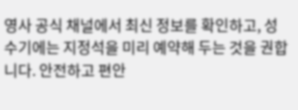영사 공식 채널에서 최신 정보를 확인하고, 성수기에는 지정석을 미리 예약해 두는 것을 권합니다. 안전하고 편안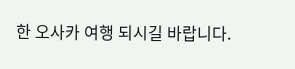한 오사카 여행 되시길 바랍니다.